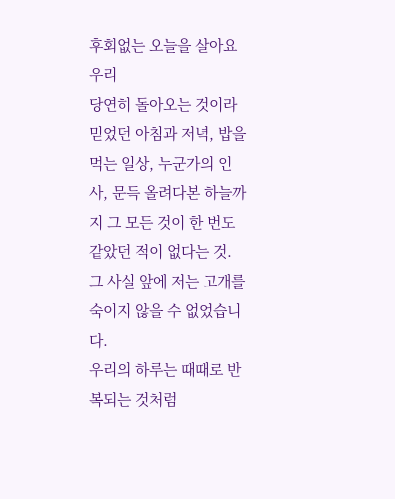후회없는 오늘을 살아요 우리
당연히 돌아오는 것이라 믿었던 아침과 저녁, 밥을 먹는 일상, 누군가의 인사, 문득 올려다본 하늘까지 그 모든 것이 한 번도 같았던 적이 없다는 것. 그 사실 앞에 저는 고개를 숙이지 않을 수 없었습니다.
우리의 하루는 때때로 반복되는 것처럼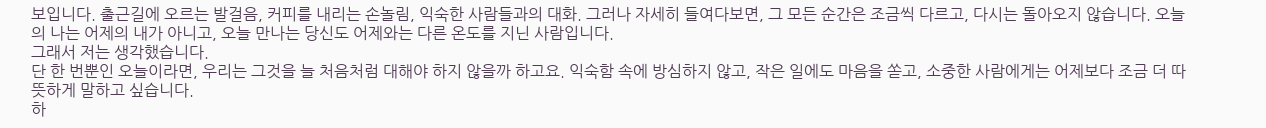보입니다. 출근길에 오르는 발걸음, 커피를 내리는 손놀림, 익숙한 사람들과의 대화. 그러나 자세히 들여다보면, 그 모든 순간은 조금씩 다르고, 다시는 돌아오지 않습니다. 오늘의 나는 어제의 내가 아니고, 오늘 만나는 당신도 어제와는 다른 온도를 지닌 사람입니다.
그래서 저는 생각했습니다.
단 한 번뿐인 오늘이라면, 우리는 그것을 늘 처음처럼 대해야 하지 않을까 하고요. 익숙함 속에 방심하지 않고, 작은 일에도 마음을 쏟고, 소중한 사람에게는 어제보다 조금 더 따뜻하게 말하고 싶습니다.
하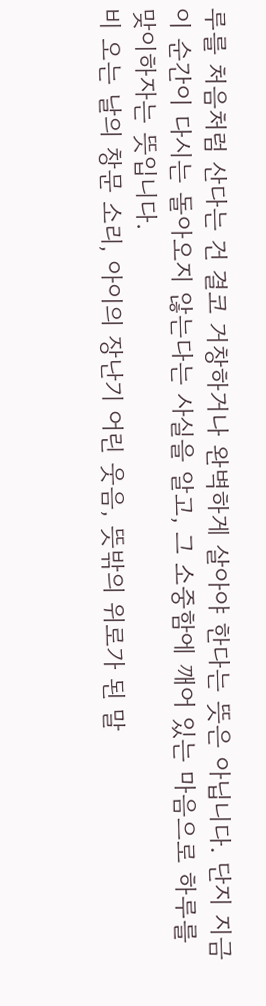루를 처음처럼 산다는 건 결코 거창하거나 완벽하게 살아야 한다는 뜻은 아닙니다. 단지 지금 이 순간이 다시는 돌아오지 않는다는 사실을 알고, 그 소중함에 깨어 있는 마음으로 하루를 맞이하자는 뜻입니다.
비 오는 날의 창문 소리, 아이의 장난기 어린 웃음, 뜻밖의 위로가 된 말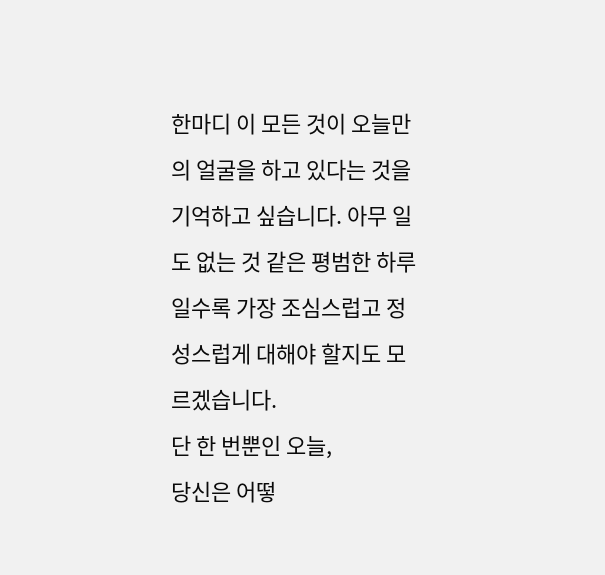한마디 이 모든 것이 오늘만의 얼굴을 하고 있다는 것을 기억하고 싶습니다. 아무 일도 없는 것 같은 평범한 하루일수록 가장 조심스럽고 정성스럽게 대해야 할지도 모르겠습니다.
단 한 번뿐인 오늘,
당신은 어떻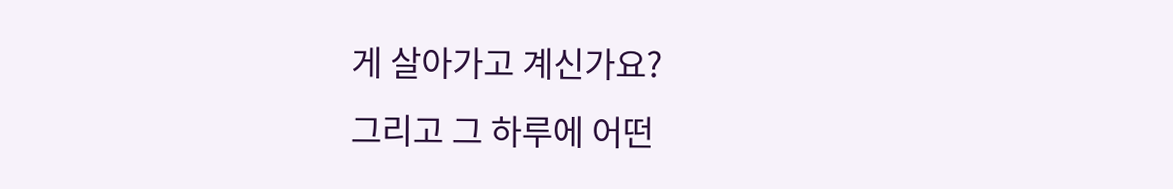게 살아가고 계신가요?
그리고 그 하루에 어떤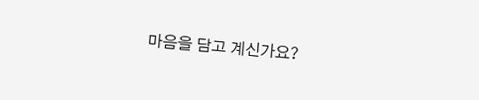마음을 담고 계신가요?